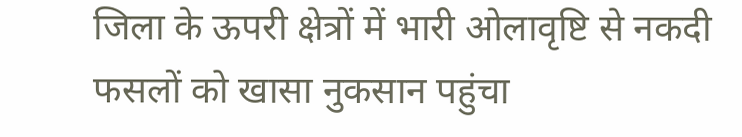जिला के ऊपरी क्षेत्रों में भारी ओलावृष्टि से नकदी फसलों को खासा नुकसान पहुंचा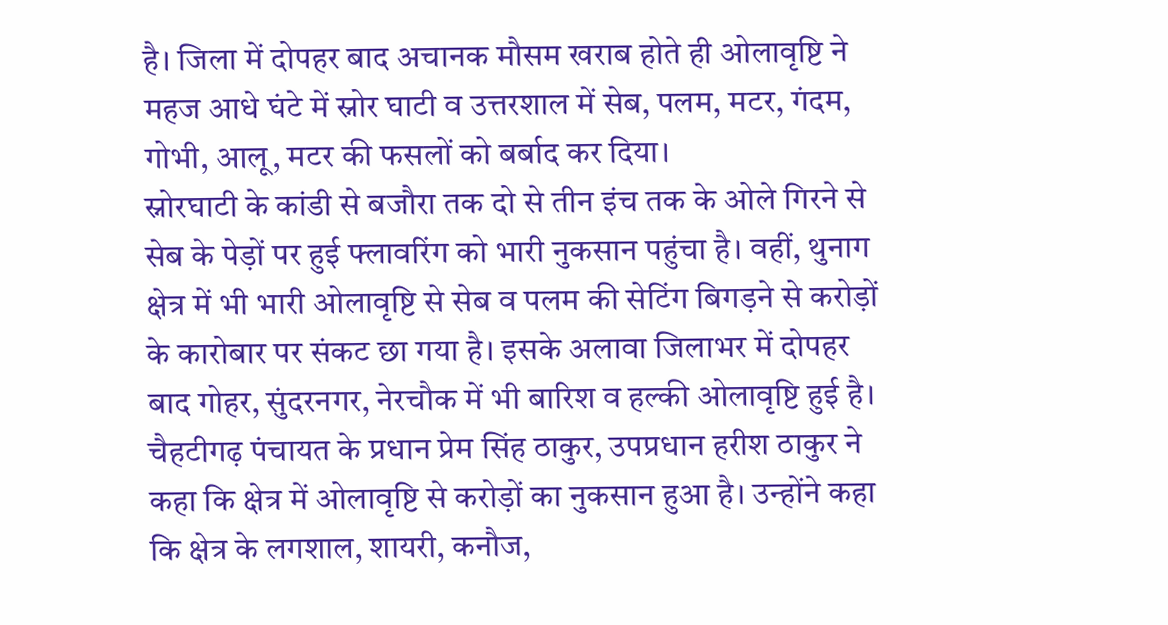है। जिला में दोपहर बाद अचानक मौसम खराब होते ही ओलावृष्टि ने महज आधे घंटे में स्नोर घाटी व उत्तरशाल में सेब, पलम, मटर, गंदम, गोभी, आलू, मटर की फसलों को बर्बाद कर दिया।
स्नोरघाटी के कांडी से बजौरा तक दो से तीन इंच तक के ओले गिरने से सेब के पेड़ों पर हुई फ्लावरिंग को भारी नुकसान पहुंचा है। वहीं, थुनाग क्षेत्र में भी भारी ओलावृष्टि से सेब व पलम की सेटिंग बिगड़ने से करोड़ों के कारोबार पर संकट छा गया है। इसके अलावा जिलाभर में दोपहर बाद गोहर, सुंदरनगर, नेरचौक में भी बारिश व हल्की ओलावृष्टि हुई है।
चैहटीगढ़ पंचायत के प्रधान प्रेम सिंह ठाकुर, उपप्रधान हरीश ठाकुर ने कहा कि क्षेत्र में ओलावृष्टि से करोड़ों का नुकसान हुआ है। उन्होंने कहा कि क्षेत्र के लगशाल, शायरी, कनौज,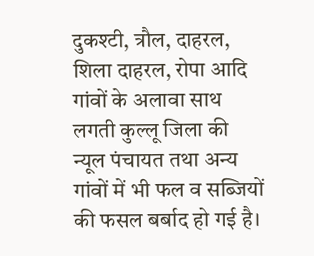दुकश्टी, त्रौल, दाहरल, शिला दाहरल, रोपा आदि गांवों के अलावा साथ लगती कुल्लू जिला की न्यूल पंचायत तथा अन्य गांवों में भी फल व सब्जियों की फसल बर्बाद हो गई है।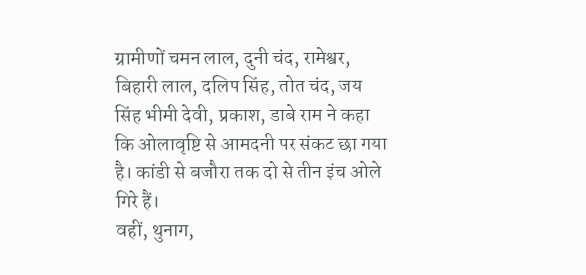ग्रामीणों चमन लाल, दुनी चंद, रामेश्वर, बिहारी लाल, दलिप सिंह, तोत चंद, जय सिंह भीमी देवी, प्रकाश, डाबे राम ने कहा कि ओलावृष्टि से आमदनी पर संकट छा गया है। कांडी से बजौरा तक दो से तीन इंच ओले गिरे हैं।
वहीं, थुनाग,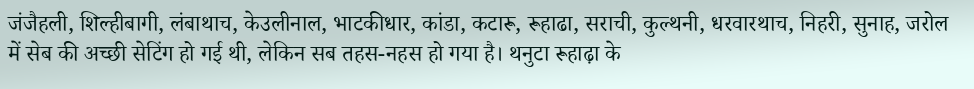जंजैहली, शिल्हीबागी, लंबाथाच, केउलीनाल, भाटकीधार, कांडा, कटारू, रूहाढा, सराची, कुल्थनी, धरवारथाच, निहरी, सुनाह, जरोल में सेब की अच्छी सेटिंग हो गई थी, लेकिन सब तहस-नहस हो गया है। थनुटा रूहाढ़ा के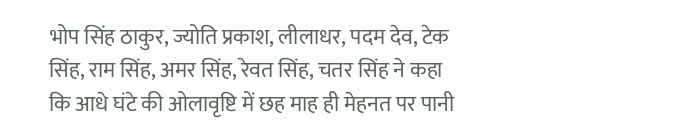भोप सिंह ठाकुर, ज्योति प्रकाश, लीलाधर, पदम देव, टेक सिंह, राम सिंह, अमर सिंह, रेवत सिंह, चतर सिंह ने कहा कि आधे घंटे की ओलावृष्टि में छह माह ही मेहनत पर पानी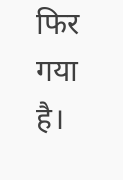फिर गया है।